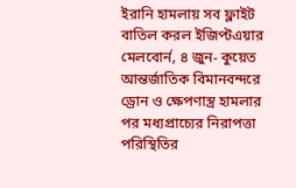ইরানি হামলায় সব ফ্লাইট বাতিল করল ইজিপ্টএয়ার
মেলবোর্ন, ৪ জুন- কুয়েত আন্তর্জাতিক বিমানবন্দরে ড্রোন ও ক্ষেপণাস্ত্র হামলার পর মধ্যপ্রাচ্যের নিরাপত্তা পরিস্থিতির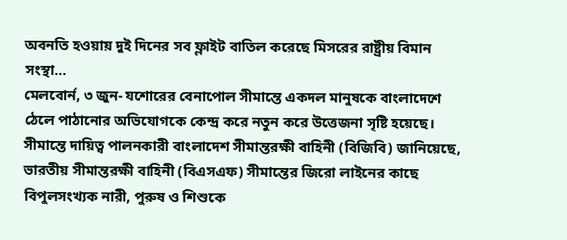অবনতি হওয়ায় দুই দিনের সব ফ্লাইট বাতিল করেছে মিসরের রাষ্ট্রীয় বিমান সংস্থা…
মেলবোর্ন, ৩ জুন- যশোরের বেনাপোল সীমান্তে একদল মানুষকে বাংলাদেশে ঠেলে পাঠানোর অভিযোগকে কেন্দ্র করে নতুন করে উত্তেজনা সৃষ্টি হয়েছে। সীমান্তে দায়িত্ব পালনকারী বাংলাদেশ সীমান্তরক্ষী বাহিনী (বিজিবি) জানিয়েছে, ভারতীয় সীমান্তরক্ষী বাহিনী (বিএসএফ) সীমান্তের জিরো লাইনের কাছে বিপুলসংখ্যক নারী, পুরুষ ও শিশুকে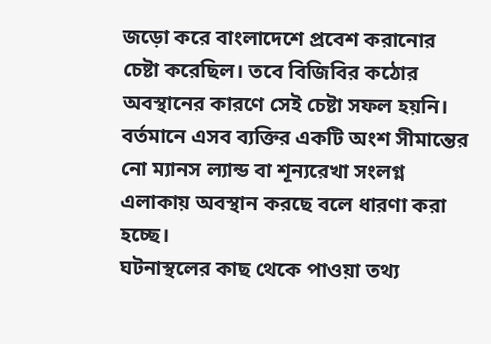জড়ো করে বাংলাদেশে প্রবেশ করানোর চেষ্টা করেছিল। তবে বিজিবির কঠোর অবস্থানের কারণে সেই চেষ্টা সফল হয়নি। বর্তমানে এসব ব্যক্তির একটি অংশ সীমান্তের নো ম্যানস ল্যান্ড বা শূন্যরেখা সংলগ্ন এলাকায় অবস্থান করছে বলে ধারণা করা হচ্ছে।
ঘটনাস্থলের কাছ থেকে পাওয়া তথ্য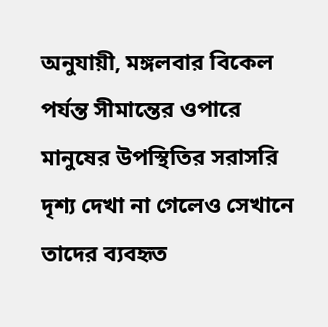অনুযায়ী, মঙ্গলবার বিকেল পর্যন্ত সীমান্তের ওপারে মানুষের উপস্থিতির সরাসরি দৃশ্য দেখা না গেলেও সেখানে তাদের ব্যবহৃত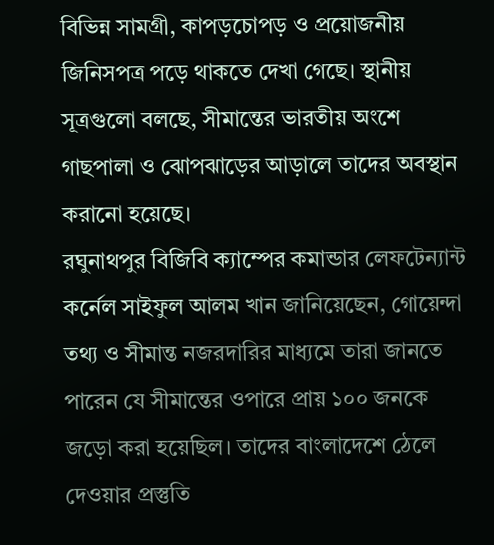বিভিন্ন সামগ্রী, কাপড়চোপড় ও প্রয়োজনীয় জিনিসপত্র পড়ে থাকতে দেখা গেছে। স্থানীয় সূত্রগুলো বলছে, সীমান্তের ভারতীয় অংশে গাছপালা ও ঝোপঝাড়ের আড়ালে তাদের অবস্থান করানো হয়েছে।
রঘুনাথপুর বিজিবি ক্যাম্পের কমান্ডার লেফটেন্যান্ট কর্নেল সাইফুল আলম খান জানিয়েছেন, গোয়েন্দা তথ্য ও সীমান্ত নজরদারির মাধ্যমে তারা জানতে পারেন যে সীমান্তের ওপারে প্রায় ১০০ জনকে জড়ো করা হয়েছিল। তাদের বাংলাদেশে ঠেলে দেওয়ার প্রস্তুতি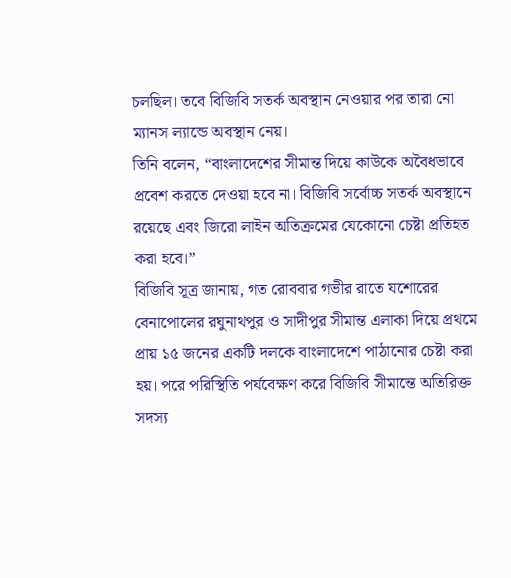চলছিল। তবে বিজিবি সতর্ক অবস্থান নেওয়ার পর তারা নো ম্যানস ল্যান্ডে অবস্থান নেয়।
তিনি বলেন, “বাংলাদেশের সীমান্ত দিয়ে কাউকে অবৈধভাবে প্রবেশ করতে দেওয়া হবে না। বিজিবি সর্বোচ্চ সতর্ক অবস্থানে রয়েছে এবং জিরো লাইন অতিক্রমের যেকোনো চেষ্টা প্রতিহত করা হবে।”
বিজিবি সূত্র জানায়, গত রোববার গভীর রাতে যশোরের বেনাপোলের রঘুনাথপুর ও সাদীপুর সীমান্ত এলাকা দিয়ে প্রথমে প্রায় ১৫ জনের একটি দলকে বাংলাদেশে পাঠানোর চেষ্টা করা হয়। পরে পরিস্থিতি পর্যবেক্ষণ করে বিজিবি সীমান্তে অতিরিক্ত সদস্য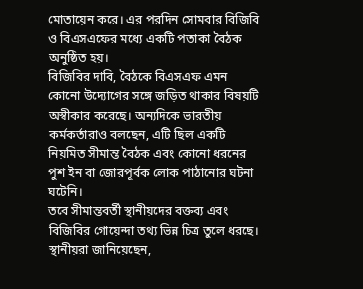মোতায়েন করে। এর পরদিন সোমবার বিজিবি ও বিএসএফের মধ্যে একটি পতাকা বৈঠক অনুষ্ঠিত হয়।
বিজিবির দাবি, বৈঠকে বিএসএফ এমন কোনো উদ্যোগের সঙ্গে জড়িত থাকার বিষয়টি অস্বীকার করেছে। অন্যদিকে ভারতীয় কর্মকর্তারাও বলছেন, এটি ছিল একটি নিয়মিত সীমান্ত বৈঠক এবং কোনো ধরনের পুশ ইন বা জোরপূর্বক লোক পাঠানোর ঘটনা ঘটেনি।
তবে সীমান্তবর্তী স্থানীয়দের বক্তব্য এবং বিজিবির গোয়েন্দা তথ্য ভিন্ন চিত্র তুলে ধরছে। স্থানীয়রা জানিয়েছেন,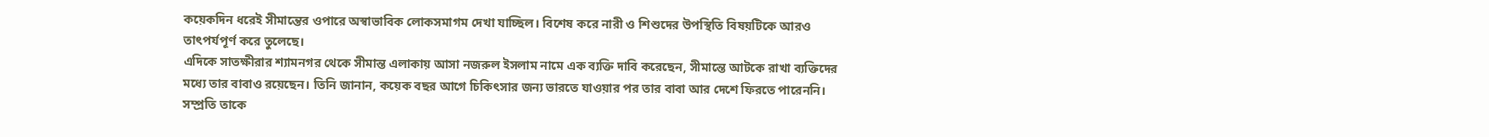কয়েকদিন ধরেই সীমান্তের ওপারে অস্বাভাবিক লোকসমাগম দেখা যাচ্ছিল। বিশেষ করে নারী ও শিশুদের উপস্থিতি বিষয়টিকে আরও তাৎপর্যপূর্ণ করে তুলেছে।
এদিকে সাতক্ষীরার শ্যামনগর থেকে সীমান্ত এলাকায় আসা নজরুল ইসলাম নামে এক ব্যক্তি দাবি করেছেন, সীমান্তে আটকে রাখা ব্যক্তিদের মধ্যে তার বাবাও রয়েছেন। তিনি জানান, কয়েক বছর আগে চিকিৎসার জন্য ভারতে যাওয়ার পর তার বাবা আর দেশে ফিরতে পারেননি। সম্প্রতি তাকে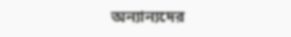অন্যান্যদের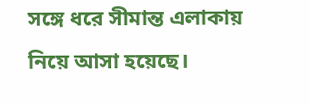সঙ্গে ধরে সীমান্ত এলাকায় নিয়ে আসা হয়েছে।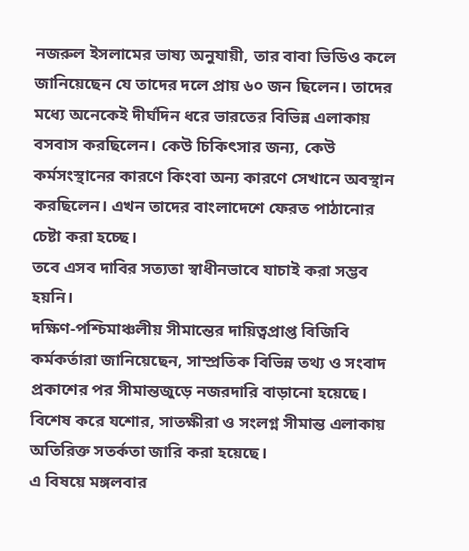নজরুল ইসলামের ভাষ্য অনুযায়ী, তার বাবা ভিডিও কলে জানিয়েছেন যে তাদের দলে প্রায় ৬০ জন ছিলেন। তাদের মধ্যে অনেকেই দীর্ঘদিন ধরে ভারতের বিভিন্ন এলাকায় বসবাস করছিলেন। কেউ চিকিৎসার জন্য, কেউ কর্মসংস্থানের কারণে কিংবা অন্য কারণে সেখানে অবস্থান করছিলেন। এখন তাদের বাংলাদেশে ফেরত পাঠানোর চেষ্টা করা হচ্ছে।
তবে এসব দাবির সত্যতা স্বাধীনভাবে যাচাই করা সম্ভব হয়নি।
দক্ষিণ-পশ্চিমাঞ্চলীয় সীমান্তের দায়িত্বপ্রাপ্ত বিজিবি কর্মকর্তারা জানিয়েছেন, সাম্প্রতিক বিভিন্ন তথ্য ও সংবাদ প্রকাশের পর সীমান্তজুড়ে নজরদারি বাড়ানো হয়েছে। বিশেষ করে যশোর, সাতক্ষীরা ও সংলগ্ন সীমান্ত এলাকায় অতিরিক্ত সতর্কতা জারি করা হয়েছে।
এ বিষয়ে মঙ্গলবার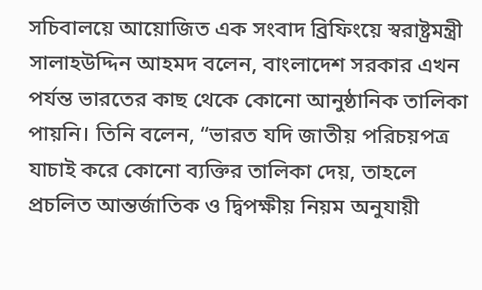সচিবালয়ে আয়োজিত এক সংবাদ ব্রিফিংয়ে স্বরাষ্ট্রমন্ত্রী সালাহউদ্দিন আহমদ বলেন, বাংলাদেশ সরকার এখন পর্যন্ত ভারতের কাছ থেকে কোনো আনুষ্ঠানিক তালিকা পায়নি। তিনি বলেন, “ভারত যদি জাতীয় পরিচয়পত্র যাচাই করে কোনো ব্যক্তির তালিকা দেয়, তাহলে প্রচলিত আন্তর্জাতিক ও দ্বিপক্ষীয় নিয়ম অনুযায়ী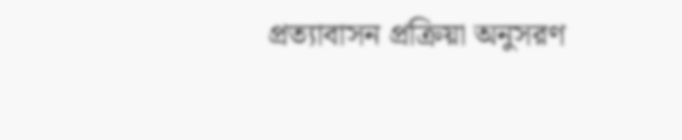প্রত্যাবাসন প্রক্রিয়া অনুসরণ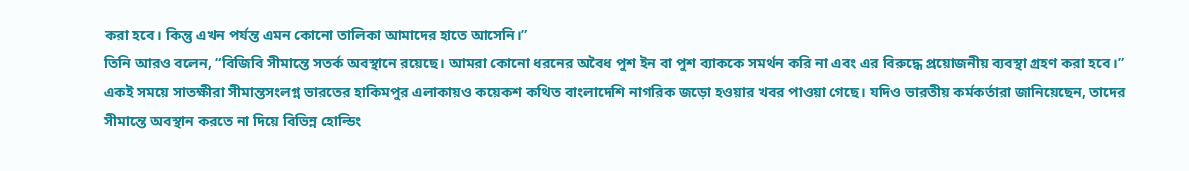করা হবে। কিন্তু এখন পর্যন্ত এমন কোনো তালিকা আমাদের হাতে আসেনি।”
তিনি আরও বলেন, “বিজিবি সীমান্তে সতর্ক অবস্থানে রয়েছে। আমরা কোনো ধরনের অবৈধ পুশ ইন বা পুশ ব্যাককে সমর্থন করি না এবং এর বিরুদ্ধে প্রয়োজনীয় ব্যবস্থা গ্রহণ করা হবে।”
একই সময়ে সাতক্ষীরা সীমান্তসংলগ্ন ভারতের হাকিমপুর এলাকায়ও কয়েকশ কথিত বাংলাদেশি নাগরিক জড়ো হওয়ার খবর পাওয়া গেছে। যদিও ভারতীয় কর্মকর্তারা জানিয়েছেন, তাদের সীমান্তে অবস্থান করতে না দিয়ে বিভিন্ন হোল্ডিং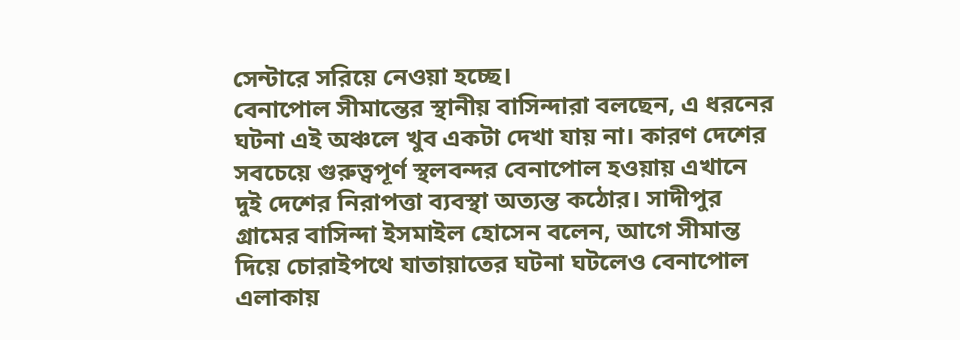সেন্টারে সরিয়ে নেওয়া হচ্ছে।
বেনাপোল সীমান্তের স্থানীয় বাসিন্দারা বলছেন, এ ধরনের ঘটনা এই অঞ্চলে খুব একটা দেখা যায় না। কারণ দেশের সবচেয়ে গুরুত্বপূর্ণ স্থলবন্দর বেনাপোল হওয়ায় এখানে দুই দেশের নিরাপত্তা ব্যবস্থা অত্যন্ত কঠোর। সাদীপুর গ্রামের বাসিন্দা ইসমাইল হোসেন বলেন, আগে সীমান্ত দিয়ে চোরাইপথে যাতায়াতের ঘটনা ঘটলেও বেনাপোল এলাকায়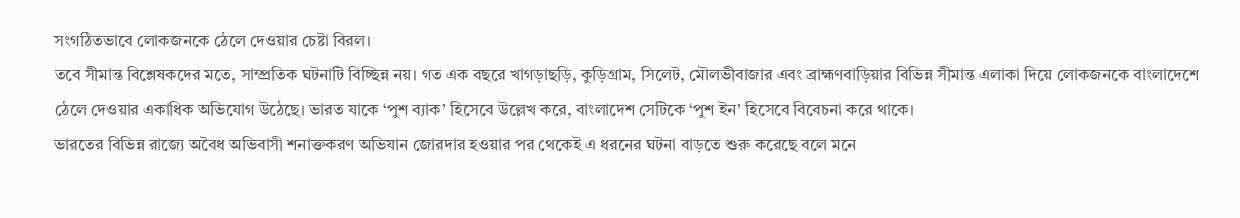সংগঠিতভাবে লোকজনকে ঠেলে দেওয়ার চেষ্টা বিরল।
তবে সীমান্ত বিশ্লেষকদের মতে, সাম্প্রতিক ঘটনাটি বিচ্ছিন্ন নয়। গত এক বছরে খাগড়াছড়ি, কুড়িগ্রাম, সিলেট, মৌলভীবাজার এবং ব্রাহ্মণবাড়িয়ার বিভিন্ন সীমান্ত এলাকা দিয়ে লোকজনকে বাংলাদেশে ঠেলে দেওয়ার একাধিক অভিযোগ উঠেছে। ভারত যাকে ‘পুশ ব্যাক’ হিসেবে উল্লেখ করে, বাংলাদেশ সেটিকে ‘পুশ ইন’ হিসেবে বিবেচনা করে থাকে।
ভারতের বিভিন্ন রাজ্যে অবৈধ অভিবাসী শনাক্তকরণ অভিযান জোরদার হওয়ার পর থেকেই এ ধরনের ঘটনা বাড়তে শুরু করেছে বলে মনে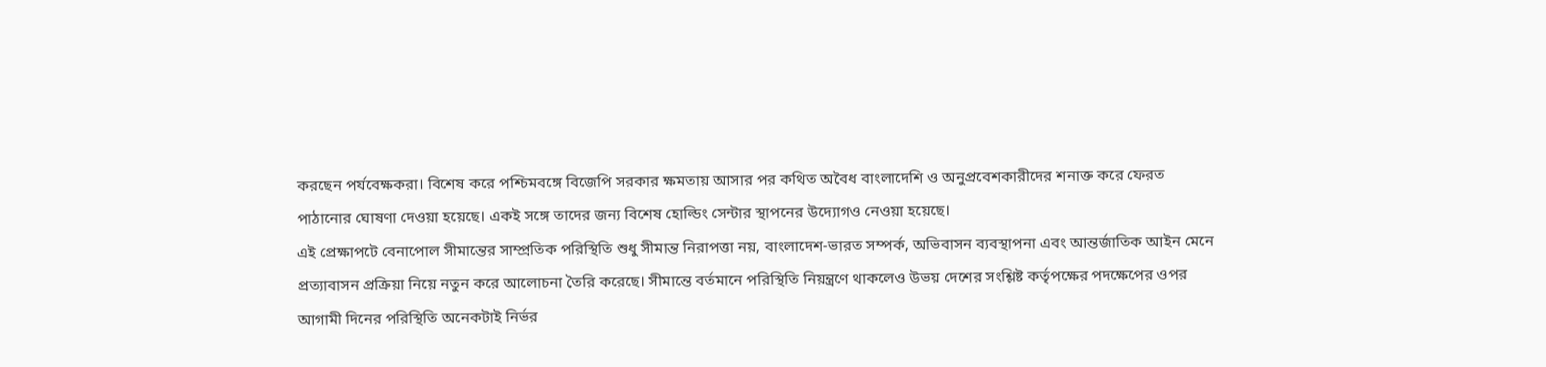করছেন পর্যবেক্ষকরা। বিশেষ করে পশ্চিমবঙ্গে বিজেপি সরকার ক্ষমতায় আসার পর কথিত অবৈধ বাংলাদেশি ও অনুপ্রবেশকারীদের শনাক্ত করে ফেরত পাঠানোর ঘোষণা দেওয়া হয়েছে। একই সঙ্গে তাদের জন্য বিশেষ হোল্ডিং সেন্টার স্থাপনের উদ্যোগও নেওয়া হয়েছে।
এই প্রেক্ষাপটে বেনাপোল সীমান্তের সাম্প্রতিক পরিস্থিতি শুধু সীমান্ত নিরাপত্তা নয়, বাংলাদেশ-ভারত সম্পর্ক, অভিবাসন ব্যবস্থাপনা এবং আন্তর্জাতিক আইন মেনে প্রত্যাবাসন প্রক্রিয়া নিয়ে নতুন করে আলোচনা তৈরি করেছে। সীমান্তে বর্তমানে পরিস্থিতি নিয়ন্ত্রণে থাকলেও উভয় দেশের সংশ্লিষ্ট কর্তৃপক্ষের পদক্ষেপের ওপর আগামী দিনের পরিস্থিতি অনেকটাই নির্ভর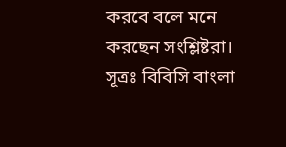করবে বলে মনে করছেন সংশ্লিষ্টরা।
সূত্রঃ বিবিসি বাংলা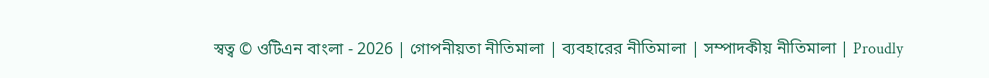স্বত্ব © ওটিএন বাংলা - 2026 | গোপনীয়তা নীতিমালা | ব্যবহারের নীতিমালা | সম্পাদকীয় নীতিমালা | Proudly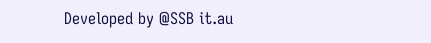Developed by @SSB it.au